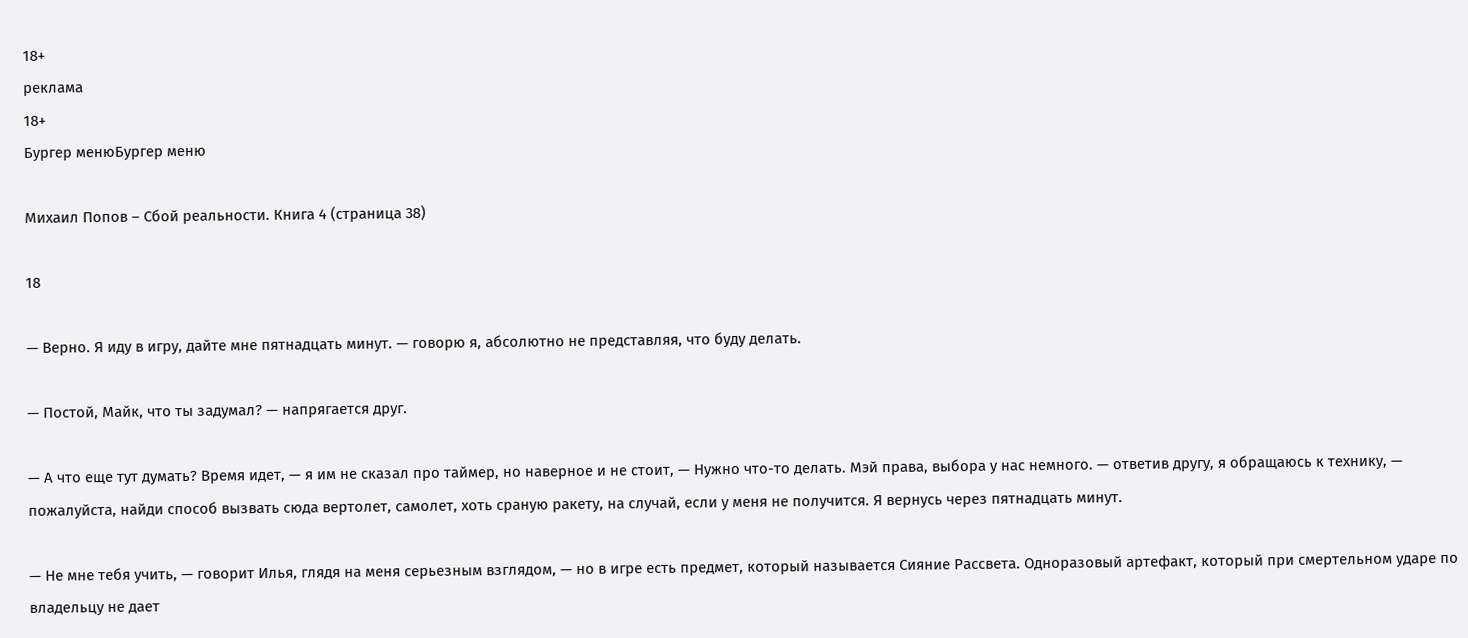18+
реклама
18+
Бургер менюБургер меню

Михаил Попов – Сбой реальности. Книга 4 (страница 38)

18

— Верно. Я иду в игру, дайте мне пятнадцать минут. — говорю я, абсолютно не представляя, что буду делать.

— Постой, Майк, что ты задумал? — напрягается друг.

— А что еще тут думать? Время идет, — я им не сказал про таймер, но наверное и не стоит, — Нужно что-то делать. Мэй права, выбора у нас немного. — ответив другу, я обращаюсь к технику, — пожалуйста, найди способ вызвать сюда вертолет, самолет, хоть сраную ракету, на случай, если у меня не получится. Я вернусь через пятнадцать минут.

— Не мне тебя учить, — говорит Илья, глядя на меня серьезным взглядом, — но в игре есть предмет, который называется Сияние Рассвета. Одноразовый артефакт, который при смертельном ударе по владельцу не дает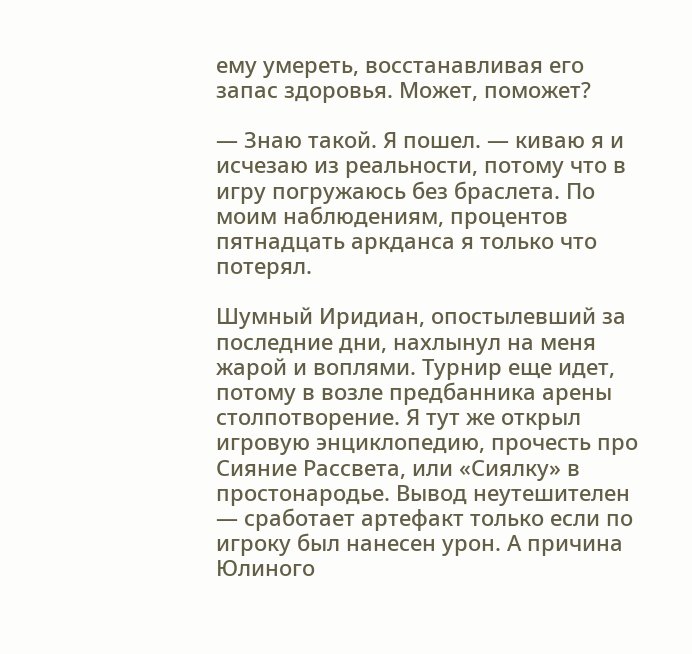ему умереть, восстанавливая его запас здоровья. Может, поможет?

— Знаю такой. Я пошел. — киваю я и исчезаю из реальности, потому что в игру погружаюсь без браслета. По моим наблюдениям, процентов пятнадцать аркданса я только что потерял.

Шумный Иридиан, опостылевший за последние дни, нахлынул на меня жарой и воплями. Турнир еще идет, потому в возле предбанника арены столпотворение. Я тут же открыл игровую энциклопедию, прочесть про Сияние Рассвета, или «Сиялку» в простонародье. Вывод неутешителен — сработает артефакт только если по игроку был нанесен урон. А причина Юлиного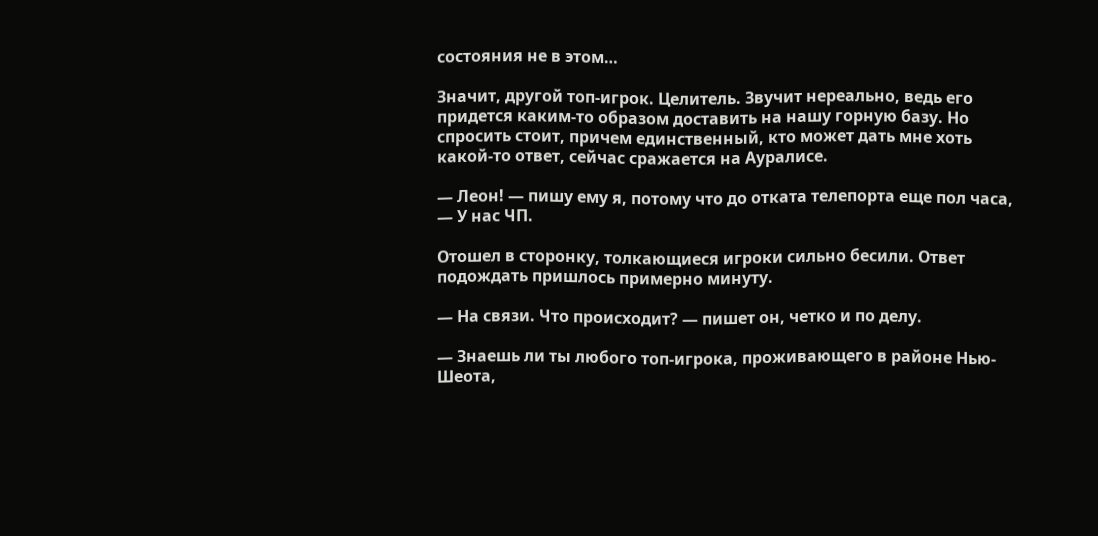состояния не в этом…

Значит, другой топ-игрок. Целитель. Звучит нереально, ведь его придется каким-то образом доставить на нашу горную базу. Но спросить стоит, причем единственный, кто может дать мне хоть какой-то ответ, сейчас сражается на Ауралисе.

— Леон! — пишу ему я, потому что до отката телепорта еще пол часа, — У нас ЧП.

Отошел в сторонку, толкающиеся игроки сильно бесили. Ответ подождать пришлось примерно минуту.

— На связи. Что происходит? — пишет он, четко и по делу.

— Знаешь ли ты любого топ-игрока, проживающего в районе Нью-Шеота,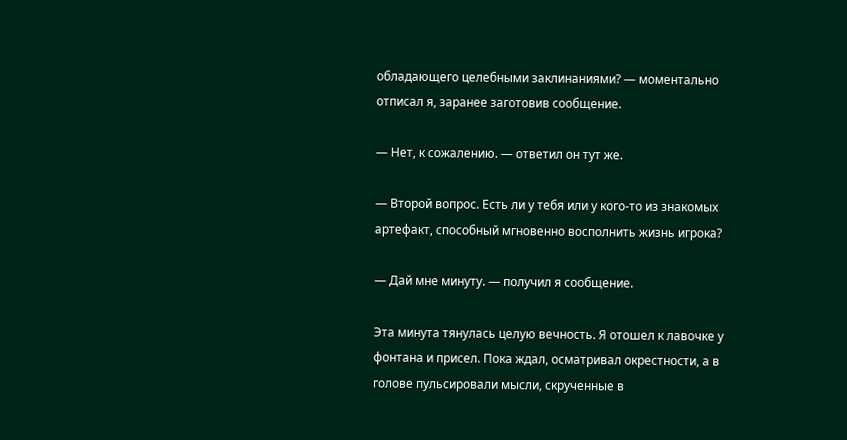обладающего целебными заклинаниями? — моментально отписал я, заранее заготовив сообщение.

— Нет, к сожалению. — ответил он тут же.

— Второй вопрос. Есть ли у тебя или у кого-то из знакомых артефакт, способный мгновенно восполнить жизнь игрока?

— Дай мне минуту. — получил я сообщение.

Эта минута тянулась целую вечность. Я отошел к лавочке у фонтана и присел. Пока ждал, осматривал окрестности, а в голове пульсировали мысли, скрученные в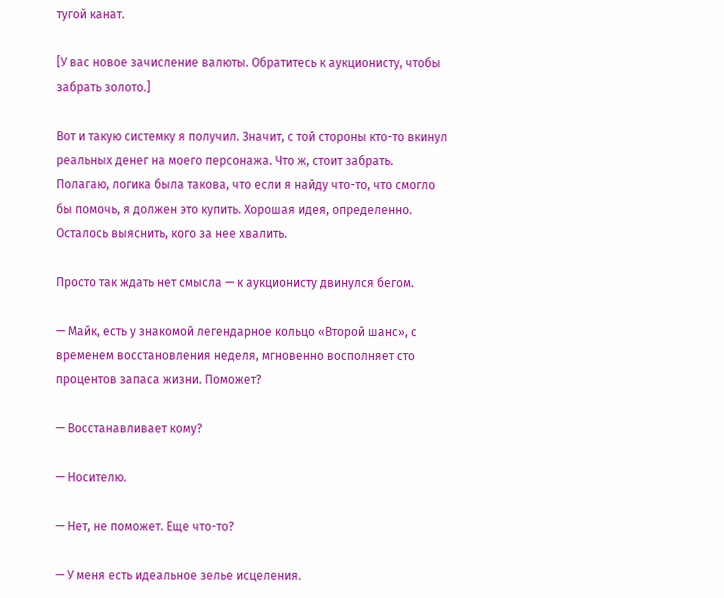тугой канат.

[У вас новое зачисление валюты. Обратитесь к аукционисту, чтобы забрать золото.]

Вот и такую системку я получил. Значит, с той стороны кто-то вкинул реальных денег на моего персонажа. Что ж, стоит забрать. Полагаю, логика была такова, что если я найду что-то, что смогло бы помочь, я должен это купить. Хорошая идея, определенно. Осталось выяснить, кого за нее хвалить.

Просто так ждать нет смысла — к аукционисту двинулся бегом.

— Майк, есть у знакомой легендарное кольцо «Второй шанс», с временем восстановления неделя, мгновенно восполняет сто процентов запаса жизни. Поможет?

— Восстанавливает кому?

— Носителю.

— Нет, не поможет. Еще что-то?

— У меня есть идеальное зелье исцеления.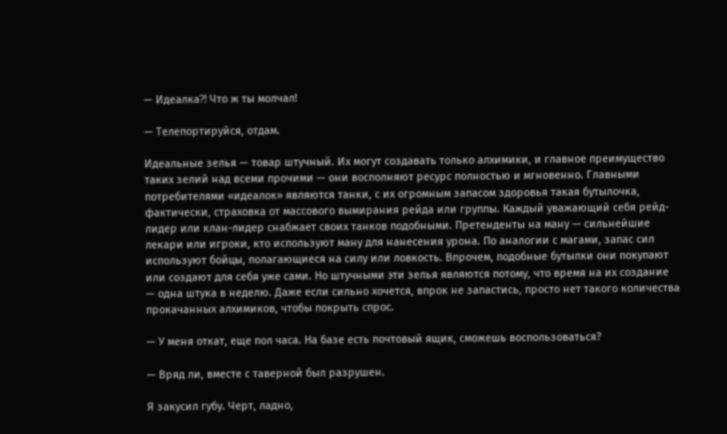— Идеалка⁈ Что ж ты молчал!

— Телепортируйся, отдам.

Идеальные зелья — товар штучный. Их могут создавать только алхимики, и главное преимущество таких зелий над всеми прочими — они восполняют ресурс полностью и мгновенно. Главными потребителями «идеалок» являются танки, с их огромным запасом здоровья такая бутылочка, фактически, страховка от массового вымирания рейда или группы. Каждый уважающий себя рейд-лидер или клан-лидер снабжает своих танков подобными. Претенденты на ману — сильнейшие лекари или игроки, кто используют ману для нанесения урона. По аналогии с магами, запас сил используют бойцы, полагающиеся на силу или ловкость. Впрочем, подобные бутылки они покупают или создают для себя уже сами. Но штучными эти зелья являются потому, что время на их создание — одна штука в неделю. Даже если сильно хочется, впрок не запастись, просто нет такого количества прокачанных алхимиков, чтобы покрыть спрос.

— У меня откат, еще пол часа. На базе есть почтовый ящик, сможешь воспользоваться?

— Вряд ли, вместе с таверной был разрушен.

Я закусил губу. Черт, ладно,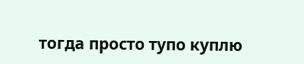тогда просто тупо куплю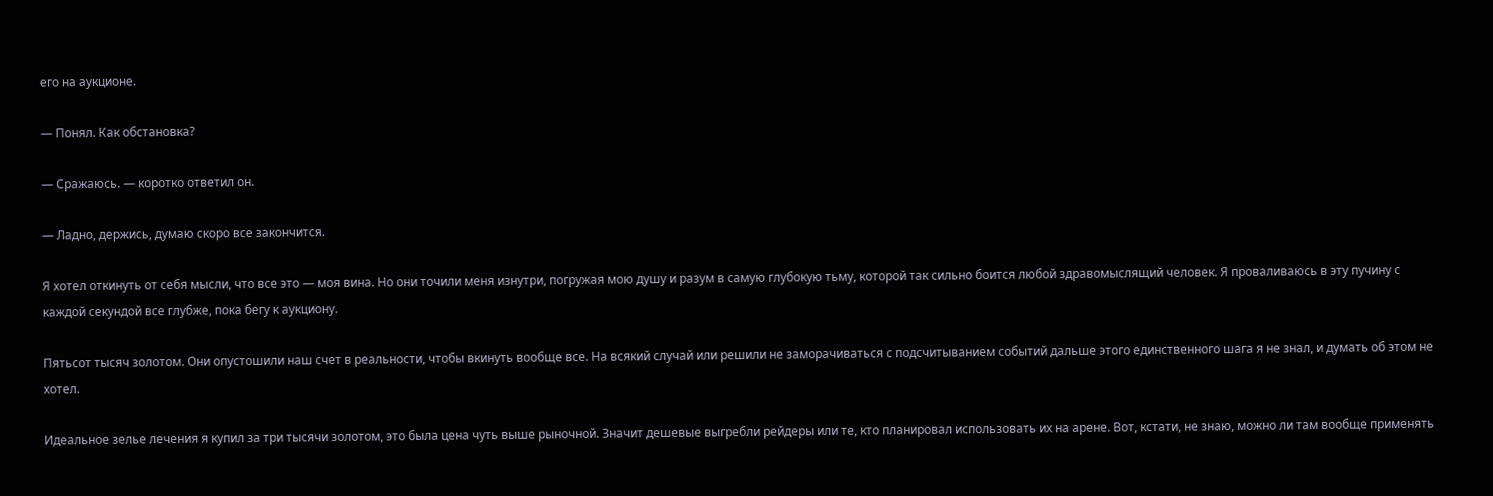его на аукционе.

— Понял. Как обстановка?

— Сражаюсь. — коротко ответил он.

— Ладно, держись, думаю скоро все закончится.

Я хотел откинуть от себя мысли, что все это — моя вина. Но они точили меня изнутри, погружая мою душу и разум в самую глубокую тьму, которой так сильно боится любой здравомыслящий человек. Я проваливаюсь в эту пучину с каждой секундой все глубже, пока бегу к аукциону.

Пятьсот тысяч золотом. Они опустошили наш счет в реальности, чтобы вкинуть вообще все. На всякий случай или решили не заморачиваться с подсчитыванием событий дальше этого единственного шага я не знал, и думать об этом не хотел.

Идеальное зелье лечения я купил за три тысячи золотом, это была цена чуть выше рыночной. Значит дешевые выгребли рейдеры или те, кто планировал использовать их на арене. Вот, кстати, не знаю, можно ли там вообще применять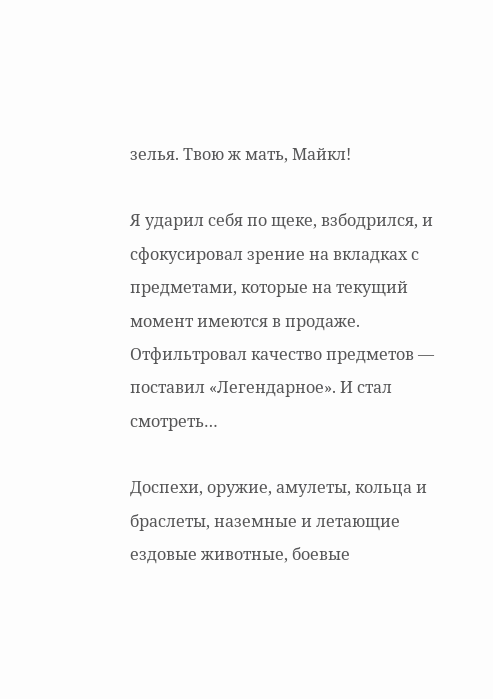зелья. Твою ж мать, Майкл!

Я ударил себя по щеке, взбодрился, и сфокусировал зрение на вкладках с предметами, которые на текущий момент имеются в продаже. Отфильтровал качество предметов — поставил «Легендарное». И стал смотреть…

Доспехи, оружие, амулеты, кольца и браслеты, наземные и летающие ездовые животные, боевые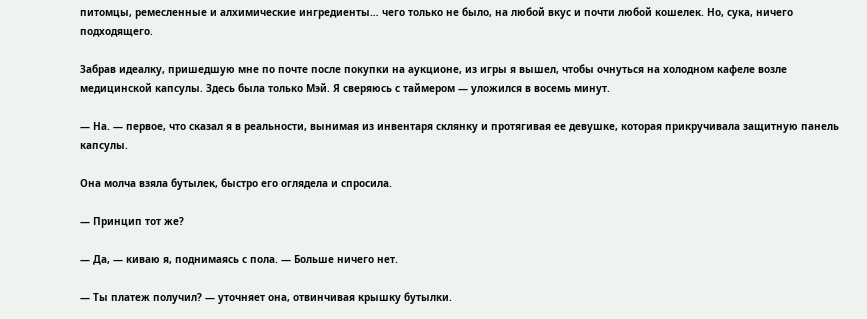питомцы, ремесленные и алхимические ингредиенты… чего только не было, на любой вкус и почти любой кошелек. Но, сука, ничего подходящего.

Забрав идеалку, пришедшую мне по почте после покупки на аукционе, из игры я вышел, чтобы очнуться на холодном кафеле возле медицинской капсулы. Здесь была только Мэй. Я сверяюсь с таймером — уложился в восемь минут.

— На. — первое, что сказал я в реальности, вынимая из инвентаря склянку и протягивая ее девушке, которая прикручивала защитную панель капсулы.

Она молча взяла бутылек, быстро его оглядела и спросила.

— Принцип тот же?

— Да, — киваю я, поднимаясь с пола. — Больше ничего нет.

— Ты платеж получил? — уточняет она, отвинчивая крышку бутылки.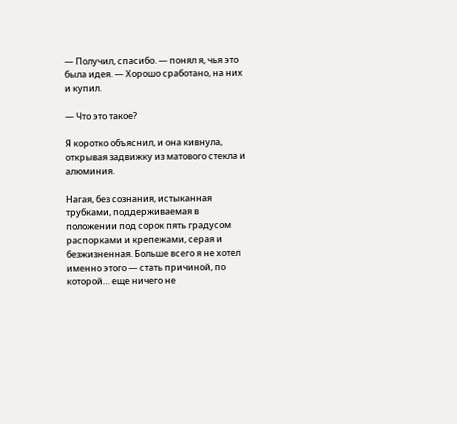— Получил, спасибо. — понял я, чья это была идея. — Хорошо сработано, на них и купил.

— Что это такое?

Я коротко объяснил, и она кивнула, открывая задвижку из матового стекла и алюминия.

Нагая, без сознания, истыканная трубками, поддерживаемая в положении под сорок пять градусом распорками и крепежами, серая и безжизненная. Больше всего я не хотел именно этого — стать причиной, по которой… еще ничего не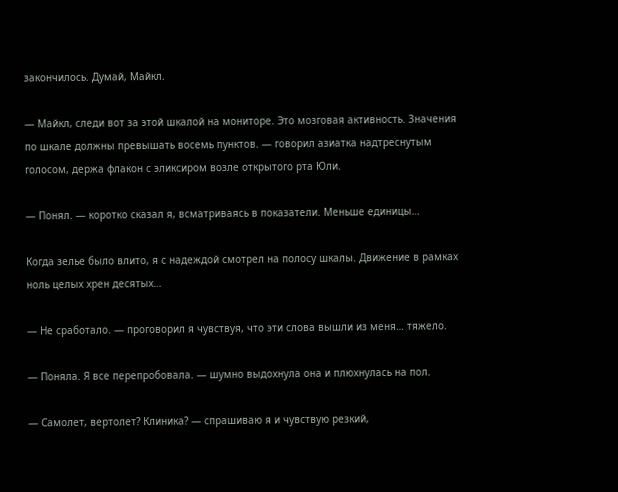закончилось. Думай, Майкл.

— Майкл, следи вот за этой шкалой на мониторе. Это мозговая активность. Значения по шкале должны превышать восемь пунктов. — говорил азиатка надтреснутым голосом, держа флакон с эликсиром возле открытого рта Юли.

— Понял. — коротко сказал я, всматриваясь в показатели. Меньше единицы…

Когда зелье было влито, я с надеждой смотрел на полосу шкалы. Движение в рамках ноль целых хрен десятых…

— Не сработало. — проговорил я чувствуя, что эти слова вышли из меня… тяжело.

— Поняла. Я все перепробовала. — шумно выдохнула она и плюхнулась на пол.

— Самолет, вертолет? Клиника? — спрашиваю я и чувствую резкий,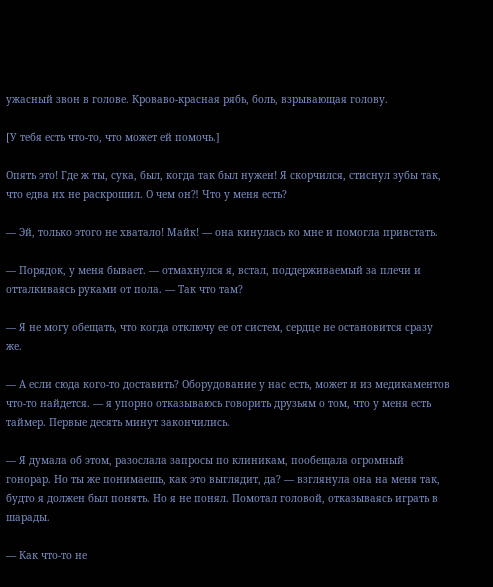ужасный звон в голове. Кроваво-красная рябь, боль, взрывающая голову.

[У тебя есть что-то, что может ей помочь.]

Опять это! Где ж ты, сука, был, когда так был нужен! Я скорчился, стиснул зубы так, что едва их не раскрошил. О чем он⁈ Что у меня есть?

— Эй, только этого не хватало! Майк! — она кинулась ко мне и помогла привстать.

— Порядок, у меня бывает. — отмахнулся я, встал, поддерживаемый за плечи и отталкиваясь руками от пола. — Так что там?

— Я не могу обещать, что когда отключу ее от систем, сердце не остановится сразу же.

— А если сюда кого-то доставить? Оборудование у нас есть, может и из медикаментов что-то найдется. — я упорно отказываюсь говорить друзьям о том, что у меня есть таймер. Первые десять минут закончились.

— Я думала об этом, разослала запросы по клиникам, пообещала огромный гонорар. Но ты же понимаешь, как это выглядит, да? — взглянула она на меня так, будто я должен был понять. Но я не понял. Помотал головой, отказываясь играть в шарады.

— Как что-то не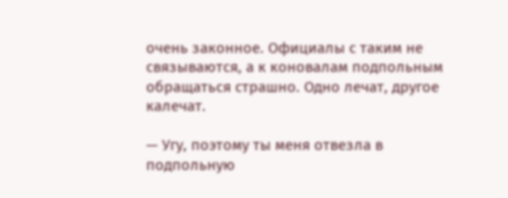очень законное. Официалы с таким не связываются, а к коновалам подпольным обращаться страшно. Одно лечат, другое калечат.

— Угу, поэтому ты меня отвезла в подпольную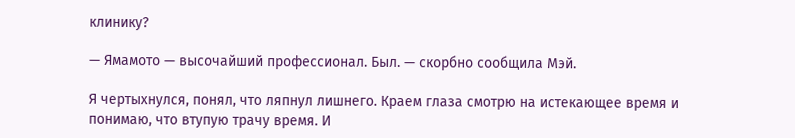клинику?

— Ямамото — высочайший профессионал. Был. — скорбно сообщила Мэй.

Я чертыхнулся, понял, что ляпнул лишнего. Краем глаза смотрю на истекающее время и понимаю, что втупую трачу время. И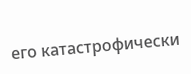его катастрофически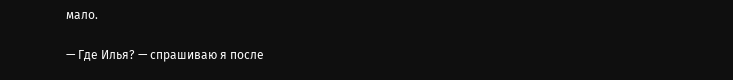мало.

— Где Илья? — спрашиваю я после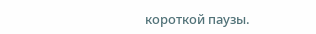короткой паузы.